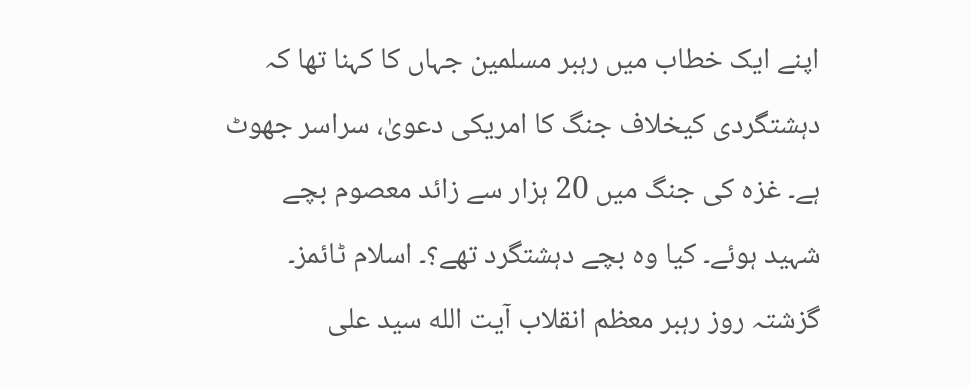اپنے ایک خطاب میں رہبر مسلمین جہاں کا کہنا تھا کہ دہشتگردی کیخلاف جنگ کا امریکی دعویٰ، سراسر جھوٹ ہے۔ غزہ کی جنگ میں 20 ہزار سے زائد معصوم بچے شہید ہوئے۔ کیا وہ بچے دہشتگرد تھے؟۔ اسلام ٹائمز۔ گزشتہ روز رہبر معظم انقلاب آیت الله سید علی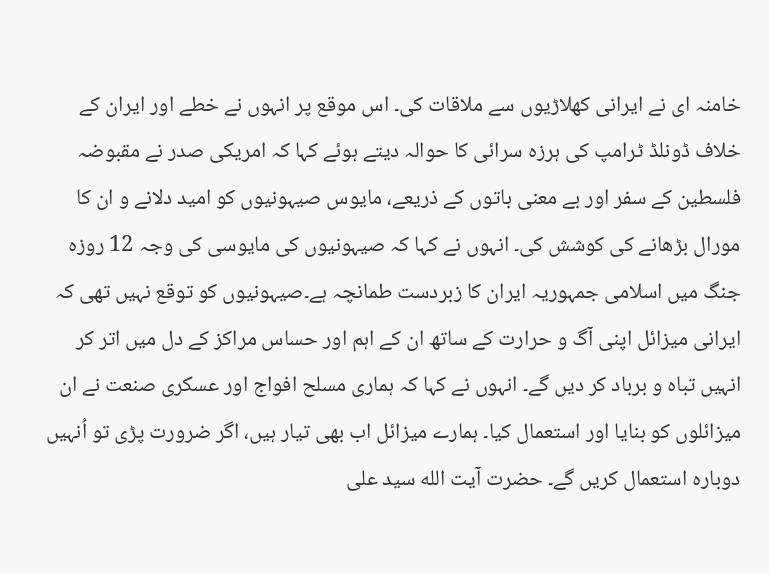خامنہ ای نے ایرانی کھلاڑیوں سے ملاقات کی۔ اس موقع پر انہوں نے خطے اور ایران کے خلاف ڈونلڈ ٹرامپ کی ہرزہ سرائی کا حوالہ دیتے ہوئے کہا کہ امریکی صدر نے مقبوضہ فلسطین کے سفر اور بے معنی باتوں کے ذریعے، مایوس صیہونیوں کو امید دلانے و ان کا مورال بڑھانے کی کوشش کی۔ انہوں نے کہا کہ صیہونیوں کی مایوسی کی وجہ 12 روزہ جنگ میں اسلامی جمہوریہ ایران کا زبردست طمانچہ ہے۔صیہونیوں کو توقع نہیں تھی کہ ایرانی میزائل اپنی آگ و حرارت کے ساتھ ان کے اہم اور حساس مراکز کے دل میں اتر کر انہیں تباہ و برباد کر دیں گے۔ انہوں نے کہا کہ ہماری مسلح افواج اور عسکری صنعت نے ان میزائلوں کو بنایا اور استعمال کیا۔ ہمارے میزائل اب بھی تیار ہیں، اگر ضرورت پڑی تو اُنہیں دوبارہ استعمال کریں گے۔ حضرت آیت الله سید علی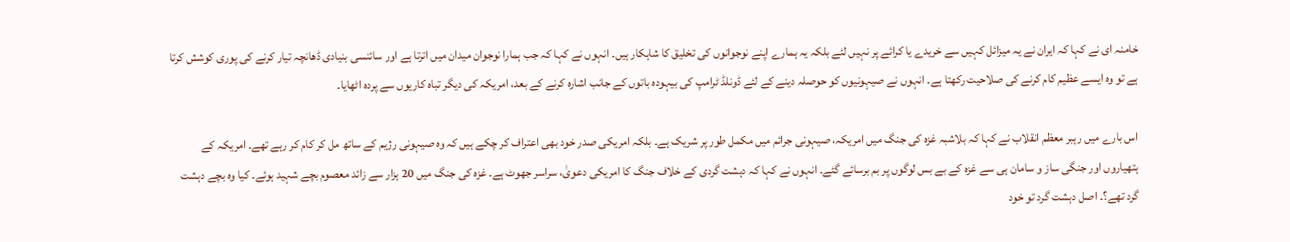خامنہ ای نے کہا کہ ایران نے یہ میزائل کہیں سے خریدے یا کرائے پر نہیں لئے بلکہ یہ ہمارے اپنے نوجوانوں کی تخلیق کا شاہکار ہیں۔ انہوں نے کہا کہ جب ہمارا نوجوان میدان میں اترتا ہے اور سائنسی بنیادی ڈھانچہ تیار کرنے کی پوری کوشش کرتا ہے تو وہ ایسے عظیم کام کرنے کی صلاحیت رکھتا ہے۔ انہوں نے صیہونیوں کو حوصلہ دینے کے لئے ڈونلڈ ٹرامپ کی بیہودہ باتوں کے جانب اشارہ کرنے کے بعد، امریکہ کی دیگر تباہ کاریوں سے پردہ اٹھایا۔

اس بارے میں رہبر معظم انقلاب نے کہا کہ بلاشبہ غزہ کی جنگ میں امریکہ، صیہونی جرائم میں مکمل طور پر شریک ہے۔ بلکہ امریکی صدر خود بھی اعتراف کر چکے ہیں کہ وہ صیہونی رژیم کے ساتھ مل کر کام کر رہے تھے۔ امریکہ کے ہتھیاروں اور جنگی ساز و سامان ہی سے غزہ کے بے بس لوگوں پر بم برسائے گئے۔ انہوں نے کہا کہ دہشت گردی کے خلاف جنگ کا امریکی دعویٰ، سراسر جھوٹ ہے۔ غزہ کی جنگ میں 20 ہزار سے زائد معصوم بچے شہید ہوئے۔ کیا وہ بچے دہشت گرد تھے؟۔ اصل دہشت گرد تو خود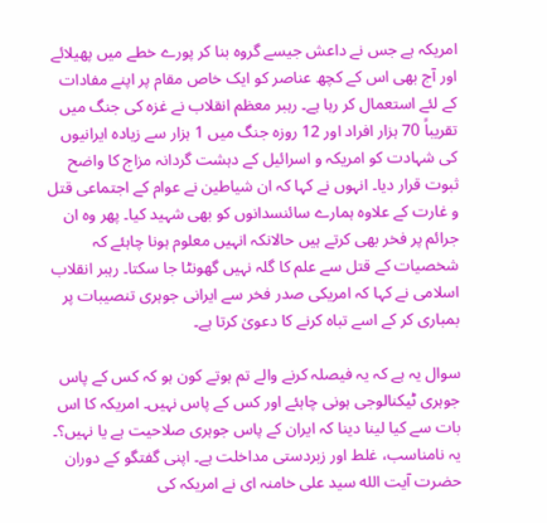امریکہ ہے جس نے داعش جیسے گروہ بنا کر پورے خطے میں پھیلائے اور آج بھی اس کے کچھ عناصر کو ایک خاص مقام پر اپنے مفادات کے لئے استعمال کر رہا ہے۔ رہبر معظم انقلاب نے غزہ کی جنگ میں تقریباً 70 ہزار افراد اور 12 روزہ جنگ میں 1 ہزار سے زیادہ ایرانیوں کی شہادت کو امریکہ و اسرائیل کے دہشت گردانہ مزاج کا واضح ثبوت قرار دیا۔ انہوں نے کہا کہ ان شیاطین نے عوام کے اجتماعی قتل و غارت کے علاوہ ہمارے سائنسدانوں کو بھی شہید کیا۔ پھر وہ ان جرائم پر فخر بھی کرتے ہیں حالانکہ انہیں معلوم ہونا چاہئے کہ شخصیات کے قتل سے علم کا گلہ نہیں گھونٹا جا سکتا۔ رہبر انقلاب اسلامی نے کہا کہ امریکی صدر فخر سے ایرانی جوہری تنصیبات پر بمباری کر کے اسے تباہ کرنے کا دعویٰ کرتا ہے۔

سوال یہ ہے کہ یہ فیصلہ کرنے والے تم ہوتے کون ہو کہ کس کے پاس جوہری ٹیکنالوجی ہونی چاہئے اور کس کے پاس نہیں۔ امریکہ کا اس بات سے کیا لینا دینا کہ ایران کے پاس جوہری صلاحیت ہے یا نہیں؟۔ یہ نامناسب، غلط اور زبردستی مداخلت ہے۔ اپنی گفتگو کے دوران حضرت آیت الله سید علی خامنہ ای نے امریکہ کی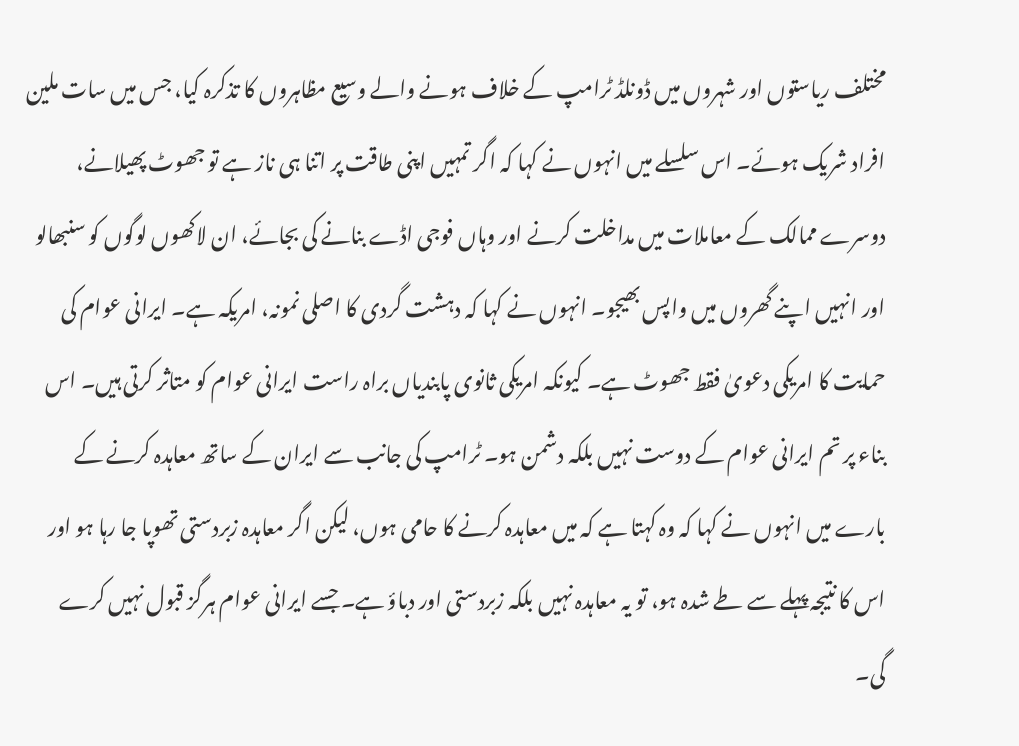مختلف ریاستوں اور شہروں میں ڈونلڈ ٹرامپ کے خلاف ہونے والے وسیع مظاہروں کا تذکرہ کیا، جس میں سات ملین افراد شریک ہوئے۔ اس سلسلے میں انہوں نے کہا کہ اگر تمہیں اپنی طاقت پر اتنا ہی ناز ہے تو جھوٹ پھیلانے، دوسرے ممالک کے معاملات میں مداخلت کرنے اور وہاں فوجی اڈے بنانے کی بجائے، ان لاکھوں لوگوں کو سنبھالو اور انہیں اپنے گھروں میں واپس بھیجو۔ انہوں نے کہا کہ دہشت گردی کا اصلی نمونہ، امریکہ ہے۔ ایرانی عوام کی حمایت کا امریکی دعویٰ فقط جھوٹ ہے۔ کیونکہ امریکی ثانوی پابندیاں براہ راست ایرانی عوام کو متاثر کرتی ہیں۔ اس بناء پر تم ایرانی عوام کے دوست نہیں بلکہ دشمن ہو۔ ٹرامپ کی جانب سے ایران کے ساتھ معاہدہ کرنے کے بارے میں انہوں نے کہا کہ وہ کہتا ہے کہ میں معاہدہ کرنے کا حامی ہوں، لیکن اگر معاہدہ زبردستی تھوپا جا رہا ہو اور اس کا نتیجہ پہلے سے طے شدہ ہو، تو یہ معاہدہ نہیں بلکہ زبردستی اور دباؤ ہے۔ جسے ایرانی عوام ہرگز قبول نہیں کرے گی۔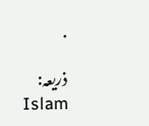.

ذریعہ: Islam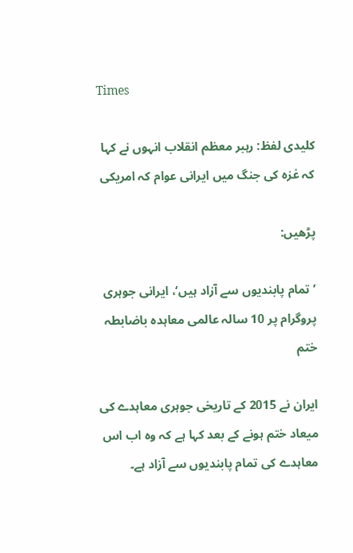Times

کلیدی لفظ: رہبر معظم انقلاب انہوں نے کہا کہ غزہ کی جنگ میں ایرانی عوام کہ امریکی

پڑھیں:

’تمام پابندیوں سے آزاد ہیں‘، ایرانی جوہری پروگرام پر 10 سالہ عالمی معاہدہ باضابطہ ختم

ایران نے 2015 کے تاریخی جوہری معاہدے کی میعاد ختم ہونے کے بعد کہا ہے کہ وہ اب اس معاہدے کی تمام پابندیوں سے آزاد ہے۔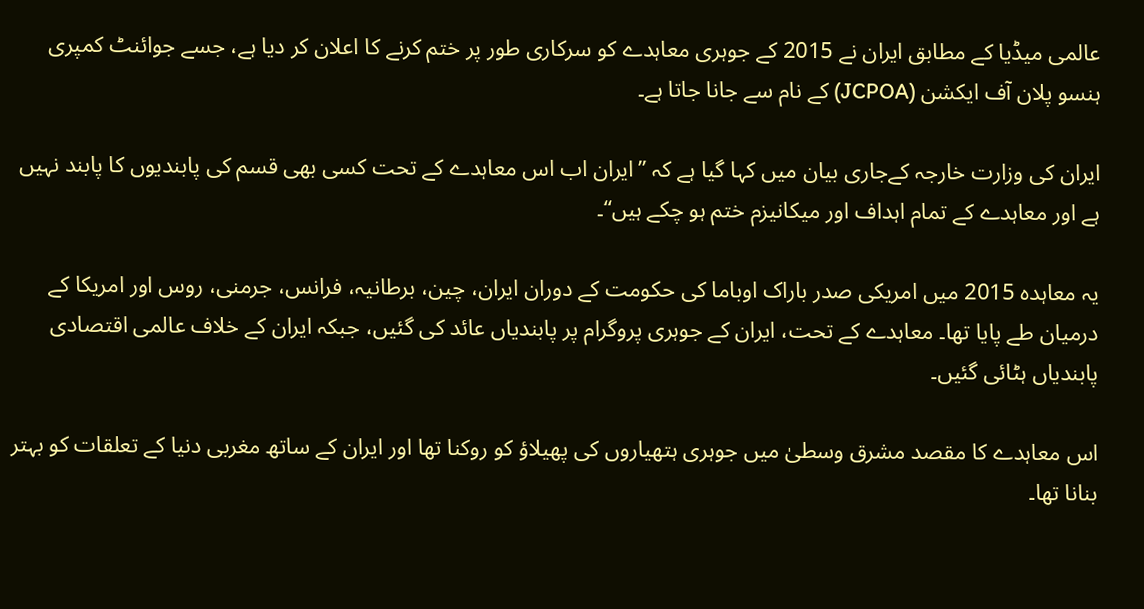عالمی میڈیا کے مطابق ایران نے 2015 کے جوہری معاہدے کو سرکاری طور پر ختم کرنے کا اعلان کر دیا ہے، جسے جوائنٹ کمپری ہنسو پلان آف ایکشن (JCPOA) کے نام سے جانا جاتا ہے۔

ایران کی وزارت خارجہ کےجاری بیان میں کہا گیا ہے کہ ”ایران اب اس معاہدے کے تحت کسی بھی قسم کی پابندیوں کا پابند نہیں ہے اور معاہدے کے تمام اہداف اور میکانیزم ختم ہو چکے ہیں“۔

یہ معاہدہ 2015 میں امریکی صدر باراک اوباما کی حکومت کے دوران ایران، چین، برطانیہ، فرانس، جرمنی، روس اور امریکا کے درمیان طے پایا تھا۔ معاہدے کے تحت، ایران کے جوہری پروگرام پر پابندیاں عائد کی گئیں، جبکہ ایران کے خلاف عالمی اقتصادی پابندیاں ہٹائی گئیں۔

اس معاہدے کا مقصد مشرق وسطیٰ میں جوہری ہتھیاروں کی پھیلاؤ کو روکنا تھا اور ایران کے ساتھ مغربی دنیا کے تعلقات کو بہتر بنانا تھا۔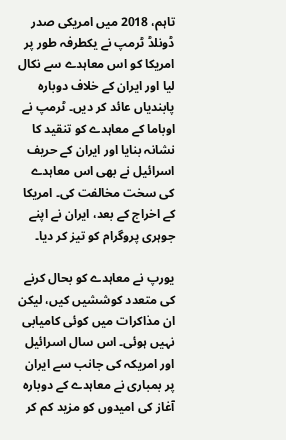تاہم، 2018 میں امریکی صدر ڈونلڈ ٹرمپ نے یکطرفہ طور پر امریکا کو اس معاہدے سے نکال لیا اور ایران کے خلاف دوبارہ پابندیاں عائد کر دیں۔ ٹرمپ نے اوباما کے معاہدے کو تنقید کا نشانہ بنایا اور ایران کے حریف اسرائیل نے بھی اس معاہدے کی سخت مخالفت کی۔ امریکا کے اخراج کے بعد، ایران نے اپنے جوہری پروگرام کو تیز کر دیا۔

یورپ نے معاہدے کو بحال کرنے کی متعدد کوششیں کیں، لیکن ان مذاکرات میں کوئی کامیابی نہیں ہوئی۔ اس سال اسرائیل اور امریکہ کی جانب سے ایران پر بمباری نے معاہدے کے دوبارہ آغاز کی امیدوں کو مزید کم کر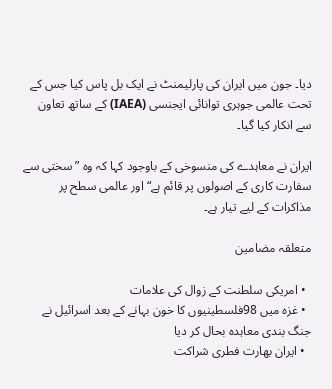دیا۔ جون میں ایران کی پارلیمنٹ نے ایک بل پاس کیا جس کے تحت عالمی جوہری توانائی ایجنسی (IAEA) کے ساتھ تعاون سے انکار کیا گیا۔

ایران نے معاہدے کی منسوخی کے باوجود کہا کہ وہ ”سختی سے سفارت کاری کے اصولوں پر قائم ہے“ اور عالمی سطح پر مذاکرات کے لیے تیار ہے۔

متعلقہ مضامین

  • امریکی سلطنت کے زوال کی علامات
  • غزہ میں 98فلسطینیوں کا خون بہانے کے بعد اسرائیل نے جنگ بندی معاہدہ بحال کر دیا
  • ایران بھارت فطری شراکت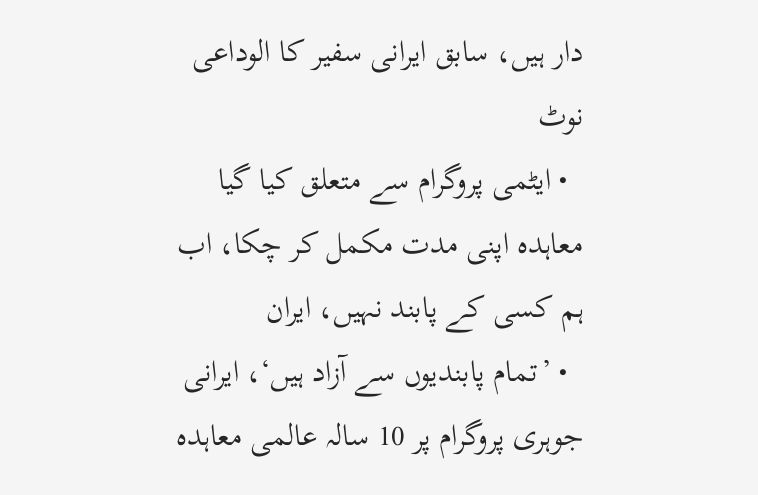دار ہیں، سابق ایرانی سفیر کا الوداعی نوٹ
  • ایٹمی پروگرام سے متعلق کیا گیا معاہدہ اپنی مدت مکمل کر چکا، اب ہم کسی کے پابند نہیں، ایران
  • ’تمام پابندیوں سے آزاد ہیں‘، ایرانی جوہری پروگرام پر 10 سالہ عالمی معاہدہ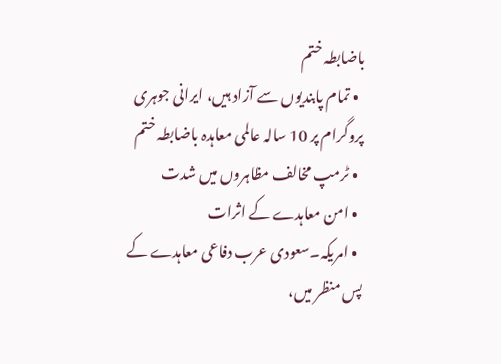باضابطہ ختم
  • تمام پابندیوں سے آزاد ہیں، ایرانی جوہری پروگرام پر 10 سالہ عالمی معاہدہ باضابطہ ختم
  • ٹرمپ مخالف مظاہروں میں شدت
  • امن معاہدے کے اثرات
  • امریکہ۔سعودی عرب دفاعی معاہدے کے پس منظر میں،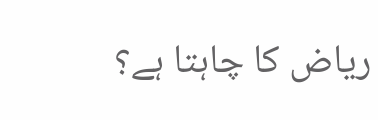ریاض کا چاہتا ہے؟